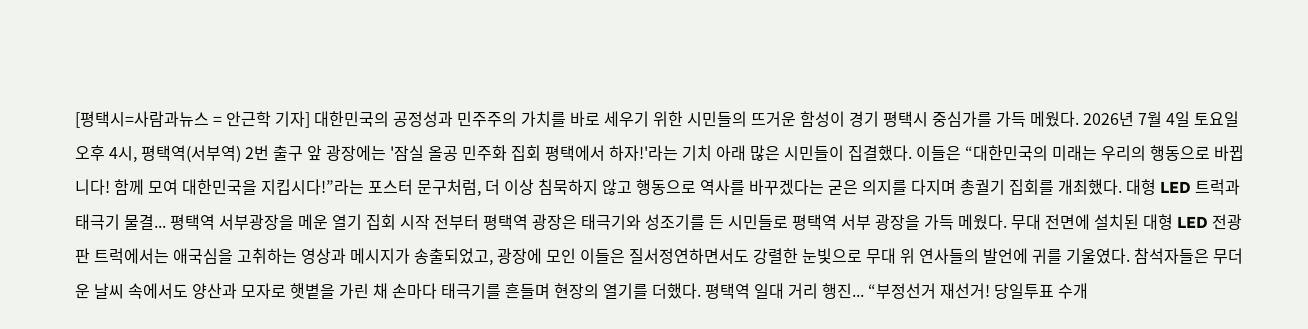[평택시=사람과뉴스 = 안근학 기자] 대한민국의 공정성과 민주주의 가치를 바로 세우기 위한 시민들의 뜨거운 함성이 경기 평택시 중심가를 가득 메웠다. 2026년 7월 4일 토요일 오후 4시, 평택역(서부역) 2번 출구 앞 광장에는 '잠실 올공 민주화 집회 평택에서 하자!'라는 기치 아래 많은 시민들이 집결했다. 이들은 “대한민국의 미래는 우리의 행동으로 바뀝니다! 함께 모여 대한민국을 지킵시다!”라는 포스터 문구처럼, 더 이상 침묵하지 않고 행동으로 역사를 바꾸겠다는 굳은 의지를 다지며 총궐기 집회를 개최했다. 대형 LED 트럭과 태극기 물결... 평택역 서부광장을 메운 열기 집회 시작 전부터 평택역 광장은 태극기와 성조기를 든 시민들로 평택역 서부 광장을 가득 메웠다. 무대 전면에 설치된 대형 LED 전광판 트럭에서는 애국심을 고취하는 영상과 메시지가 송출되었고, 광장에 모인 이들은 질서정연하면서도 강렬한 눈빛으로 무대 위 연사들의 발언에 귀를 기울였다. 참석자들은 무더운 날씨 속에서도 양산과 모자로 햇볕을 가린 채 손마다 태극기를 흔들며 현장의 열기를 더했다. 평택역 일대 거리 행진... “부정선거 재선거! 당일투표 수개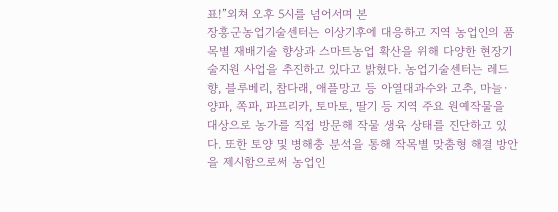표!”외쳐 오후 5시를 넘어서며 본
장흥군농업기술센터는 이상기후에 대응하고 지역 농업인의 품목별 재배기술 향상과 스마트농업 확산을 위해 다양한 현장기술지원 사업을 추진하고 있다고 밝혔다. 농업기술센터는 레드향, 블루베리, 참다래, 애플망고 등 아열대과수와 고추, 마늘·양파, 쪽파, 파프리카, 토마토, 딸기 등 지역 주요 원예작물을 대상으로 농가를 직접 방문해 작물 생육 상태를 진단하고 있다. 또한 토양 및 병해충 분석을 통해 작목별 맞춤형 해결 방안을 제시함으로써 농업인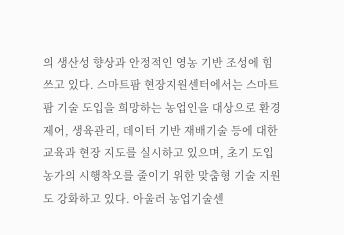의 생산성 향상과 안정적인 영농 기반 조성에 힘쓰고 있다. 스마트팜 현장지원센터에서는 스마트팜 기술 도입을 희망하는 농업인을 대상으로 환경제어, 생육관리, 데이터 기반 재배기술 등에 대한 교육과 현장 지도를 실시하고 있으며, 초기 도입 농가의 시행착오를 줄이기 위한 맞춤형 기술 지원도 강화하고 있다. 아울러 농업기술센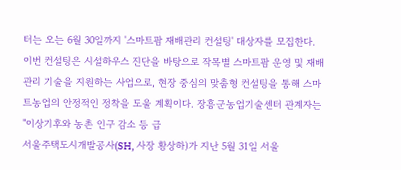터는 오는 6월 30일까지 '스마트팜 재배관리 컨설팅' 대상자를 모집한다. 이번 컨설팅은 시설하우스 진단을 바탕으로 작목별 스마트팜 운영 및 재배관리 기술을 지원하는 사업으로, 현장 중심의 맞춤형 컨설팅을 통해 스마트농업의 안정적인 정착을 도울 계획이다. 장흥군농업기술센터 관계자는 "이상기후와 농촌 인구 감소 등 급
서울주택도시개발공사(SH, 사장 황상하)가 지난 5월 31일 서울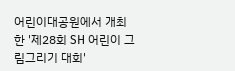어린이대공원에서 개최한 '제28회 SH 어린이 그림그리기 대회'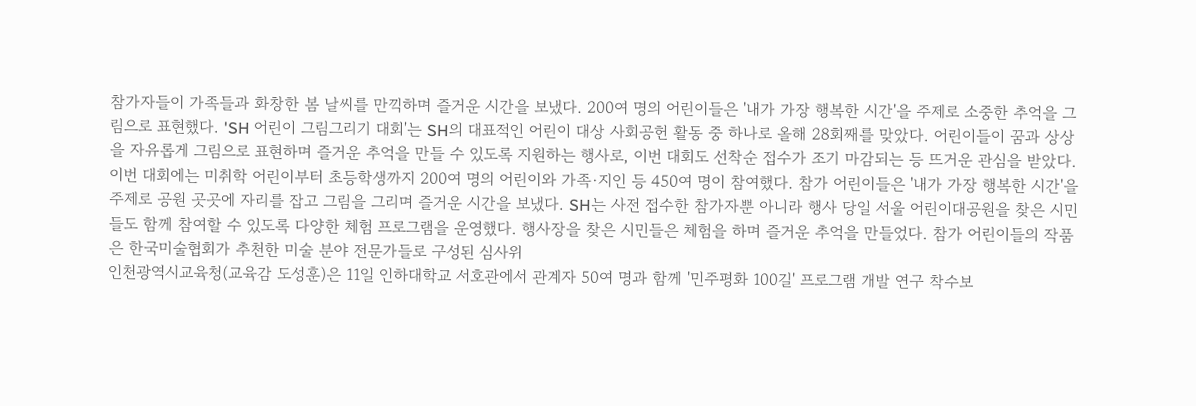참가자들이 가족들과 화창한 봄 날씨를 만끽하며 즐거운 시간을 보냈다. 200여 명의 어린이들은 '내가 가장 행복한 시간'을 주제로 소중한 추억을 그림으로 표현했다. 'SH 어린이 그림그리기 대회'는 SH의 대표적인 어린이 대상 사회공헌 활동 중 하나로 올해 28회째를 맞았다. 어린이들이 꿈과 상상을 자유롭게 그림으로 표현하며 즐거운 추억을 만들 수 있도록 지원하는 행사로, 이번 대회도 선착순 접수가 조기 마감되는 등 뜨거운 관심을 받았다. 이번 대회에는 미취학 어린이부터 초등학생까지 200여 명의 어린이와 가족·지인 등 450여 명이 참여했다. 참가 어린이들은 '내가 가장 행복한 시간'을 주제로 공원 곳곳에 자리를 잡고 그림을 그리며 즐거운 시간을 보냈다. SH는 사전 접수한 참가자뿐 아니라 행사 당일 서울 어린이대공원을 찾은 시민들도 함께 참여할 수 있도록 다양한 체험 프로그램을 운영했다. 행사장을 찾은 시민들은 체험을 하며 즐거운 추억을 만들었다. 참가 어린이들의 작품은 한국미술협회가 추천한 미술 분야 전문가들로 구성된 심사위
인천광역시교육청(교육감 도성훈)은 11일 인하대학교 서호관에서 관계자 50여 명과 함께 '민주평화 100길' 프로그램 개발 연구 착수보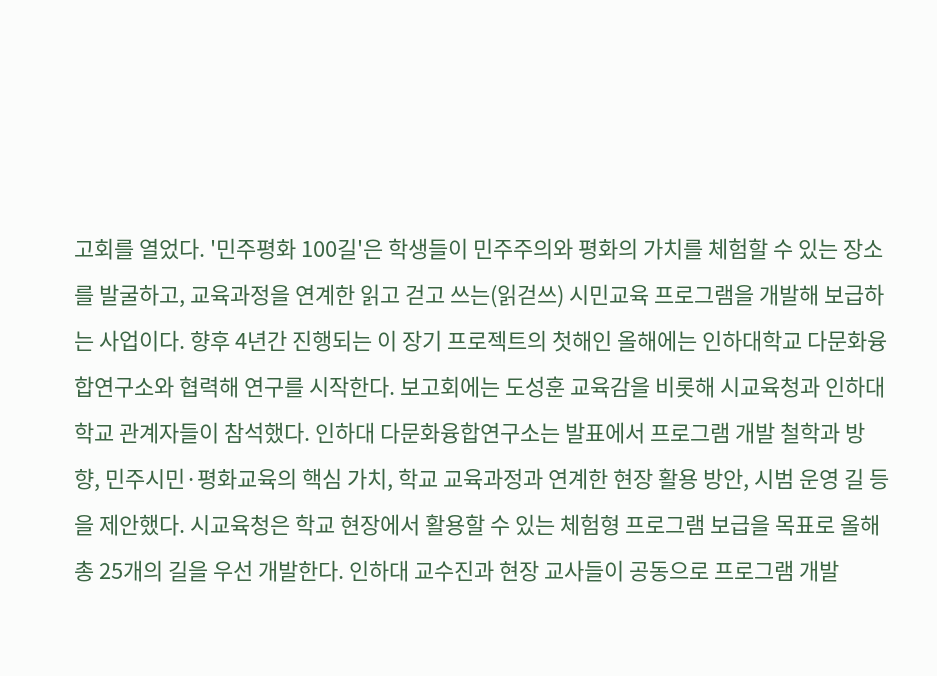고회를 열었다. '민주평화 100길'은 학생들이 민주주의와 평화의 가치를 체험할 수 있는 장소를 발굴하고, 교육과정을 연계한 읽고 걷고 쓰는(읽걷쓰) 시민교육 프로그램을 개발해 보급하는 사업이다. 향후 4년간 진행되는 이 장기 프로젝트의 첫해인 올해에는 인하대학교 다문화융합연구소와 협력해 연구를 시작한다. 보고회에는 도성훈 교육감을 비롯해 시교육청과 인하대학교 관계자들이 참석했다. 인하대 다문화융합연구소는 발표에서 프로그램 개발 철학과 방향, 민주시민·평화교육의 핵심 가치, 학교 교육과정과 연계한 현장 활용 방안, 시범 운영 길 등을 제안했다. 시교육청은 학교 현장에서 활용할 수 있는 체험형 프로그램 보급을 목표로 올해 총 25개의 길을 우선 개발한다. 인하대 교수진과 현장 교사들이 공동으로 프로그램 개발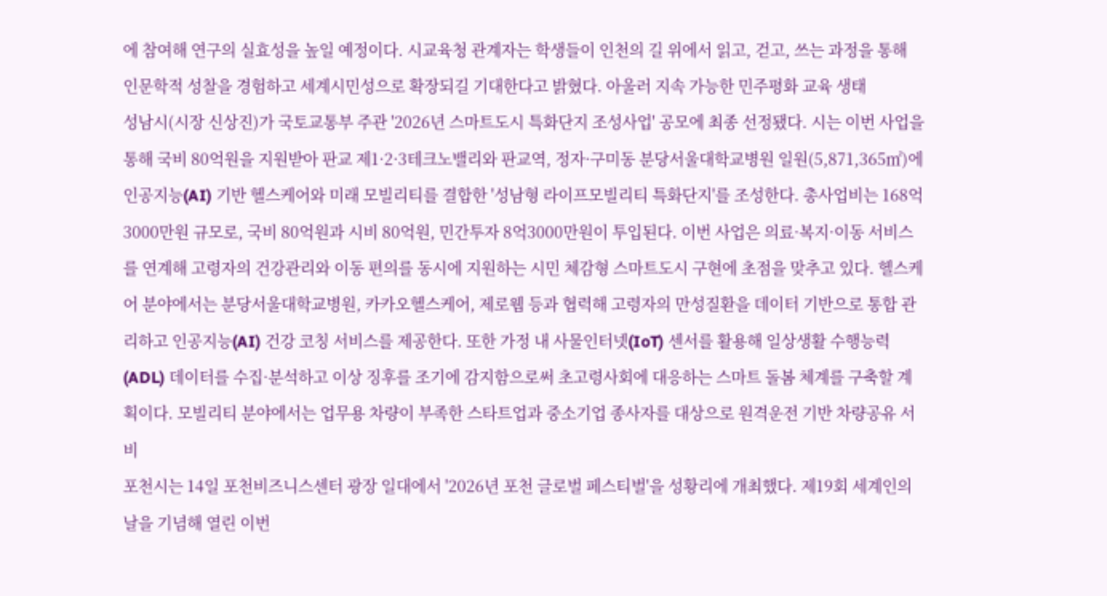에 참여해 연구의 실효성을 높일 예정이다. 시교육청 관계자는 학생들이 인천의 길 위에서 읽고, 걷고, 쓰는 과정을 통해 인문학적 성찰을 경험하고 세계시민성으로 확장되길 기대한다고 밝혔다. 아울러 지속 가능한 민주평화 교육 생태
성남시(시장 신상진)가 국토교통부 주관 '2026년 스마트도시 특화단지 조성사업' 공모에 최종 선정됐다. 시는 이번 사업을 통해 국비 80억원을 지원받아 판교 제1·2·3테크노밸리와 판교역, 정자·구미동 분당서울대학교병원 일원(5,871,365㎡)에 인공지능(AI) 기반 헬스케어와 미래 모빌리티를 결합한 '성남형 라이프모빌리티 특화단지'를 조성한다. 총사업비는 168억3000만원 규모로, 국비 80억원과 시비 80억원, 민간투자 8억3000만원이 투입된다. 이번 사업은 의료·복지·이동 서비스를 연계해 고령자의 건강관리와 이동 편의를 동시에 지원하는 시민 체감형 스마트도시 구현에 초점을 맞추고 있다. 헬스케어 분야에서는 분당서울대학교병원, 카카오헬스케어, 제로웹 등과 협력해 고령자의 만성질환을 데이터 기반으로 통합 관리하고 인공지능(AI) 건강 코칭 서비스를 제공한다. 또한 가정 내 사물인터넷(IoT) 센서를 활용해 일상생활 수행능력(ADL) 데이터를 수집·분석하고 이상 징후를 조기에 감지함으로써 초고령사회에 대응하는 스마트 돌봄 체계를 구축할 계획이다. 모빌리티 분야에서는 업무용 차량이 부족한 스타트업과 중소기업 종사자를 대상으로 원격운전 기반 차량공유 서비
포천시는 14일 포천비즈니스센터 광장 일대에서 '2026년 포천 글로벌 페스티벌'을 성황리에 개최했다. 제19회 세계인의 날을 기념해 열린 이번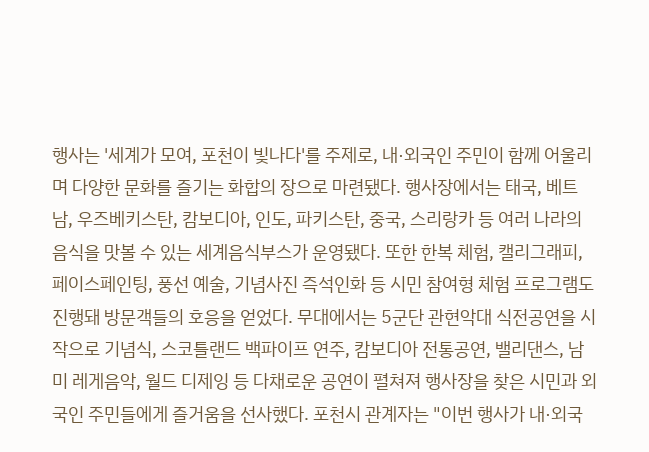행사는 '세계가 모여, 포천이 빛나다'를 주제로, 내·외국인 주민이 함께 어울리며 다양한 문화를 즐기는 화합의 장으로 마련됐다. 행사장에서는 태국, 베트남, 우즈베키스탄, 캄보디아, 인도, 파키스탄, 중국, 스리랑카 등 여러 나라의 음식을 맛볼 수 있는 세계음식부스가 운영됐다. 또한 한복 체험, 캘리그래피, 페이스페인팅, 풍선 예술, 기념사진 즉석인화 등 시민 참여형 체험 프로그램도 진행돼 방문객들의 호응을 얻었다. 무대에서는 5군단 관현악대 식전공연을 시작으로 기념식, 스코틀랜드 백파이프 연주, 캄보디아 전통공연, 밸리댄스, 남미 레게음악, 월드 디제잉 등 다채로운 공연이 펼쳐져 행사장을 찾은 시민과 외국인 주민들에게 즐거움을 선사했다. 포천시 관계자는 "이번 행사가 내·외국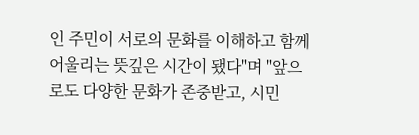인 주민이 서로의 문화를 이해하고 함께 어울리는 뜻깊은 시간이 됐다"며 "앞으로도 다양한 문화가 존중받고, 시민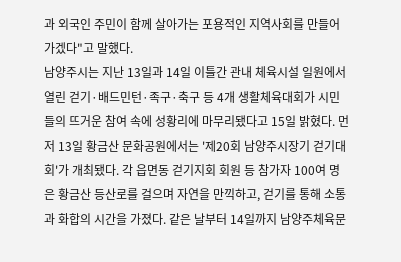과 외국인 주민이 함께 살아가는 포용적인 지역사회를 만들어가겠다"고 말했다.
남양주시는 지난 13일과 14일 이틀간 관내 체육시설 일원에서 열린 걷기·배드민턴·족구·축구 등 4개 생활체육대회가 시민들의 뜨거운 참여 속에 성황리에 마무리됐다고 15일 밝혔다. 먼저 13일 황금산 문화공원에서는 '제20회 남양주시장기 걷기대회'가 개최됐다. 각 읍면동 걷기지회 회원 등 참가자 100여 명은 황금산 등산로를 걸으며 자연을 만끽하고, 걷기를 통해 소통과 화합의 시간을 가졌다. 같은 날부터 14일까지 남양주체육문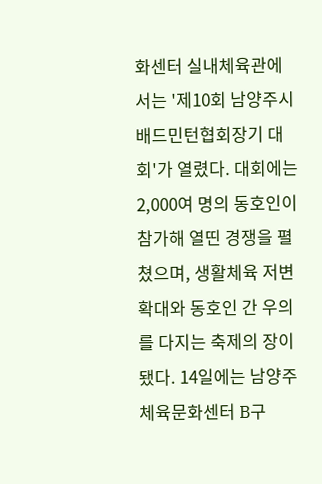화센터 실내체육관에서는 '제10회 남양주시배드민턴협회장기 대회'가 열렸다. 대회에는 2,000여 명의 동호인이 참가해 열띤 경쟁을 펼쳤으며, 생활체육 저변 확대와 동호인 간 우의를 다지는 축제의 장이 됐다. 14일에는 남양주체육문화센터 B구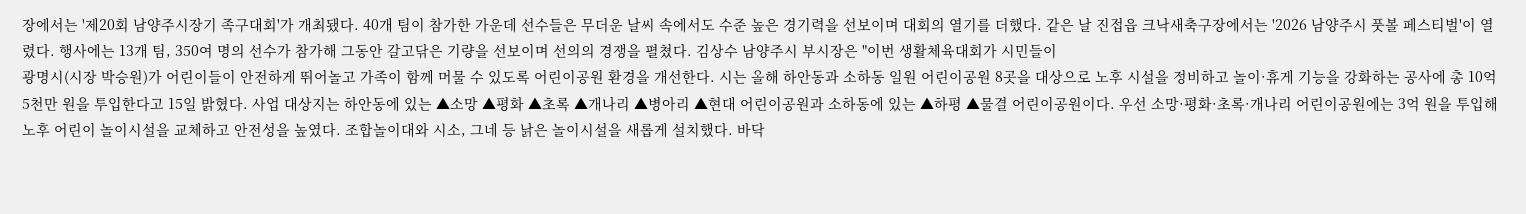장에서는 '제20회 남양주시장기 족구대회'가 개최됐다. 40개 팀이 참가한 가운데 선수들은 무더운 날씨 속에서도 수준 높은 경기력을 선보이며 대회의 열기를 더했다. 같은 날 진접읍 크낙새축구장에서는 '2026 남양주시 풋볼 페스티벌'이 열렸다. 행사에는 13개 팀, 350여 명의 선수가 참가해 그동안 갈고닦은 기량을 선보이며 선의의 경쟁을 펼쳤다. 김상수 남양주시 부시장은 "이번 생활체육대회가 시민들이
광명시(시장 박승원)가 어린이들이 안전하게 뛰어놀고 가족이 함께 머물 수 있도록 어린이공원 환경을 개선한다. 시는 올해 하안동과 소하동 일원 어린이공원 8곳을 대상으로 노후 시설을 정비하고 놀이·휴게 기능을 강화하는 공사에 총 10억 5천만 원을 투입한다고 15일 밝혔다. 사업 대상지는 하안동에 있는 ▲소망 ▲평화 ▲초록 ▲개나리 ▲병아리 ▲현대 어린이공원과 소하동에 있는 ▲하평 ▲물결 어린이공원이다. 우선 소망·평화·초록·개나리 어린이공원에는 3억 원을 투입해 노후 어린이 놀이시설을 교체하고 안전성을 높였다. 조합놀이대와 시소, 그네 등 낡은 놀이시설을 새롭게 설치했다. 바닥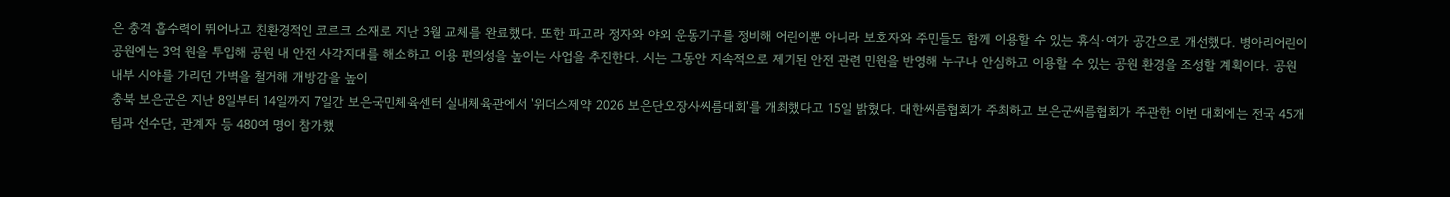은 충격 흡수력이 뛰어나고 친환경적인 코르크 소재로 지난 3월 교체를 완료했다. 또한 파고라 정자와 야외 운동기구를 정비해 어린이뿐 아니라 보호자와 주민들도 함께 이용할 수 있는 휴식·여가 공간으로 개선했다. 병아리어린이공원에는 3억 원을 투입해 공원 내 안전 사각지대를 해소하고 이용 편의성을 높이는 사업을 추진한다. 시는 그동안 지속적으로 제기된 안전 관련 민원을 반영해 누구나 안심하고 이용할 수 있는 공원 환경을 조성할 계획이다. 공원 내부 시야를 가리던 가벽을 철거해 개방감을 높이
충북 보은군은 지난 8일부터 14일까지 7일간 보은국민체육센터 실내체육관에서 '위더스제약 2026 보은단오장사씨름대회'를 개최했다고 15일 밝혔다. 대한씨름협회가 주최하고 보은군씨름협회가 주관한 이번 대회에는 전국 45개 팀과 선수단, 관계자 등 480여 명이 참가했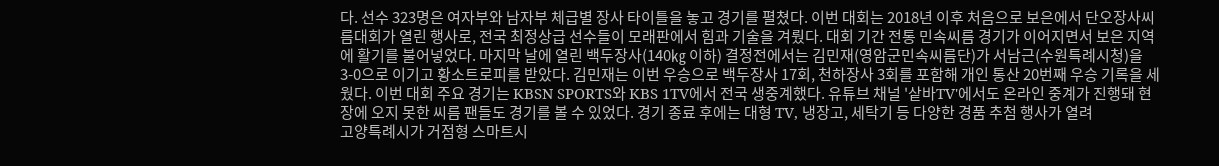다. 선수 323명은 여자부와 남자부 체급별 장사 타이틀을 놓고 경기를 펼쳤다. 이번 대회는 2018년 이후 처음으로 보은에서 단오장사씨름대회가 열린 행사로, 전국 최정상급 선수들이 모래판에서 힘과 기술을 겨뤘다. 대회 기간 전통 민속씨름 경기가 이어지면서 보은 지역에 활기를 불어넣었다. 마지막 날에 열린 백두장사(140㎏ 이하) 결정전에서는 김민재(영암군민속씨름단)가 서남근(수원특례시청)을 3-0으로 이기고 황소트로피를 받았다. 김민재는 이번 우승으로 백두장사 17회, 천하장사 3회를 포함해 개인 통산 20번째 우승 기록을 세웠다. 이번 대회 주요 경기는 KBSN SPORTS와 KBS 1TV에서 전국 생중계했다. 유튜브 채널 '샅바TV'에서도 온라인 중계가 진행돼 현장에 오지 못한 씨름 팬들도 경기를 볼 수 있었다. 경기 종료 후에는 대형 TV, 냉장고, 세탁기 등 다양한 경품 추첨 행사가 열려
고양특례시가 거점형 스마트시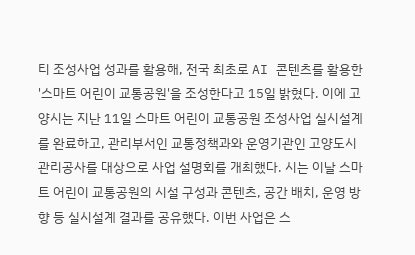티 조성사업 성과를 활용해, 전국 최초로 AI 콘텐츠를 활용한 '스마트 어린이 교통공원'을 조성한다고 15일 밝혔다. 이에 고양시는 지난 11일 스마트 어린이 교통공원 조성사업 실시설계를 완료하고, 관리부서인 교통정책과와 운영기관인 고양도시관리공사를 대상으로 사업 설명회를 개최했다. 시는 이날 스마트 어린이 교통공원의 시설 구성과 콘텐츠, 공간 배치, 운영 방향 등 실시설계 결과를 공유했다. 이번 사업은 스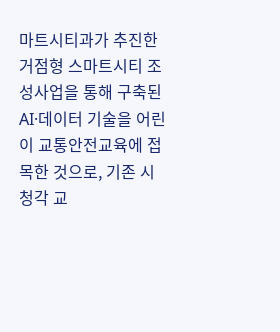마트시티과가 추진한 거점형 스마트시티 조성사업을 통해 구축된 AI·데이터 기술을 어린이 교통안전교육에 접목한 것으로, 기존 시청각 교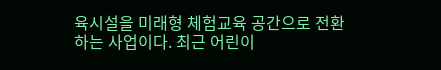육시설을 미래형 체험교육 공간으로 전환하는 사업이다. 최근 어린이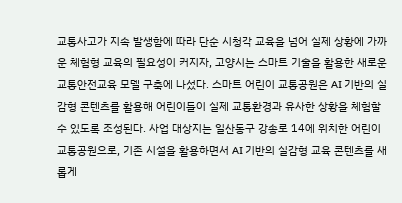교통사고가 지속 발생함에 따라 단순 시청각 교육을 넘어 실제 상황에 가까운 체험형 교육의 필요성이 커지자, 고양시는 스마트 기술을 활용한 새로운 교통안전교육 모델 구축에 나섰다. 스마트 어린이 교통공원은 AI 기반의 실감형 콘텐츠를 활용해 어린이들이 실제 교통환경과 유사한 상황을 체험할 수 있도록 조성된다. 사업 대상지는 일산동구 강송로 14에 위치한 어린이 교통공원으로, 기존 시설을 활용하면서 AI 기반의 실감형 교육 콘텐츠를 새롭게